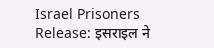Israel Prisoners Release: इसराइल ने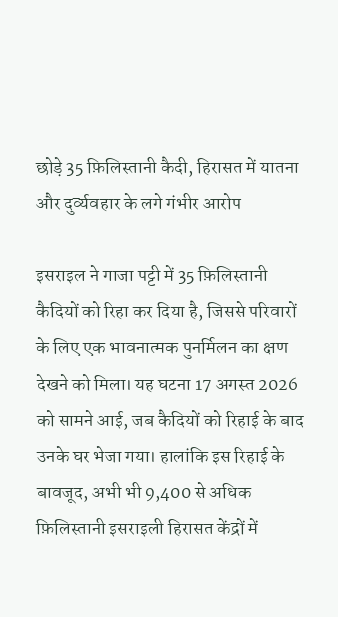छोड़े 35 फ़िलिस्तानी कैदी, हिरासत में यातना और दुर्व्यवहार के लगे गंभीर आरोप

इसराइल ने गाजा पट्टी में 35 फ़िलिस्तानी कैदियों को रिहा कर दिया है, जिससे परिवारों के लिए एक भावनात्मक पुनर्मिलन का क्षण देखने को मिला। यह घटना 17 अगस्त 2026 को सामने आई, जब कैदियों को रिहाई के बाद उनके घर भेजा गया। हालांकि इस रिहाई के बावजूद, अभी भी 9,400 से अधिक फ़िलिस्तानी इसराइली हिरासत केंद्रों में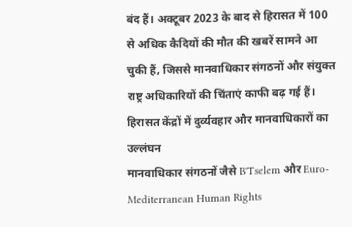बंद हैं। अक्टूबर 2023 के बाद से हिरासत में 100 से अधिक कैदियों की मौत की खबरें सामने आ चुकी हैं, जिससे मानवाधिकार संगठनों और संयुक्त राष्ट्र अधिकारियों की चिंताएं काफी बढ़ गई हैं।
हिरासत केंद्रों में दुर्व्यवहार और मानवाधिकारों का उल्लंघन
मानवाधिकार संगठनों जैसे B'Tselem और Euro-Mediterranean Human Rights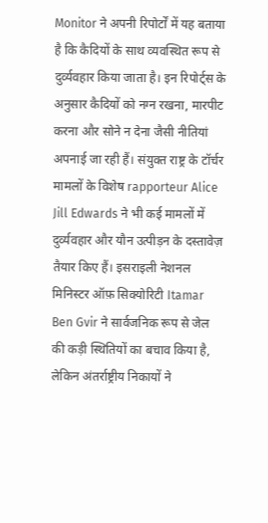Monitor ने अपनी रिपोर्टों में यह बताया है कि कैदियों के साथ व्यवस्थित रूप से दुर्व्यवहार किया जाता है। इन रिपोर्ट्स के अनुसार कैदियों को नग्न रखना, मारपीट करना और सोने न देना जैसी नीतियां अपनाई जा रही हैं। संयुक्त राष्ट्र के टॉर्चर मामलों के विशेष rapporteur Alice Jill Edwards ने भी कई मामलों में दुर्व्यवहार और यौन उत्पीड़न के दस्तावेज़ तैयार किए हैं। इसराइली नेशनल मिनिस्टर ऑफ़ सिक्योरिटी Itamar Ben Gvir ने सार्वजनिक रूप से जेल की कड़ी स्थितियों का बचाव किया है, लेकिन अंतर्राष्ट्रीय निकायों ने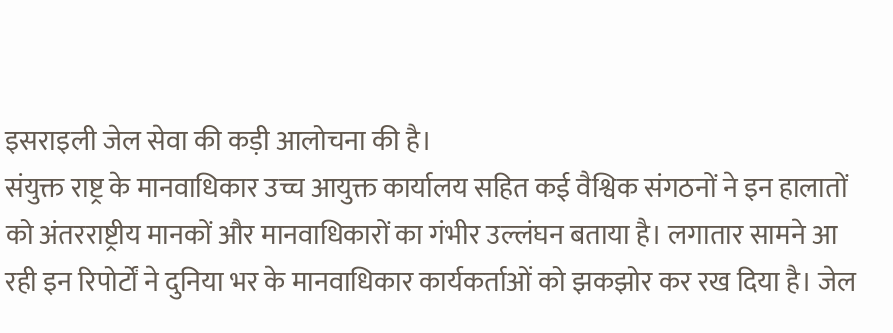इसराइली जेल सेवा की कड़ी आलोचना की है।
संयुक्त राष्ट्र के मानवाधिकार उच्च आयुक्त कार्यालय सहित कई वैश्विक संगठनों ने इन हालातों को अंतरराष्ट्रीय मानकों और मानवाधिकारों का गंभीर उल्लंघन बताया है। लगातार सामने आ रही इन रिपोर्टों ने दुनिया भर के मानवाधिकार कार्यकर्ताओं को झकझोर कर रख दिया है। जेल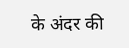के अंदर की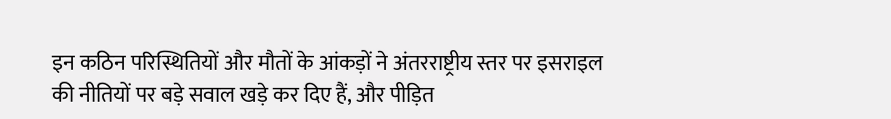इन कठिन परिस्थितियों और मौतों के आंकड़ों ने अंतरराष्ट्रीय स्तर पर इसराइल की नीतियों पर बड़े सवाल खड़े कर दिए हैं, और पीड़ित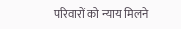परिवारों को न्याय मिलने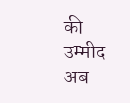की उम्मीद अब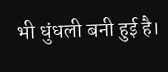भी धुंधली बनी हुई है।